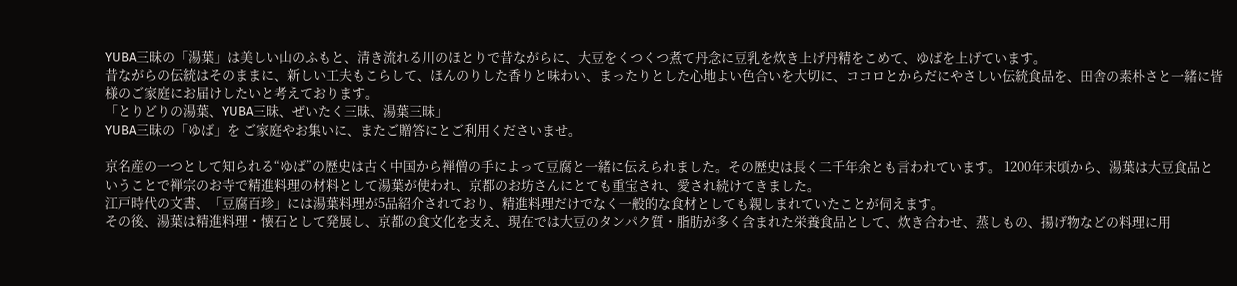YUBA三昧の「湯葉」は美しい山のふもと、清き流れる川のほとりで昔ながらに、大豆をくつくつ煮て丹念に豆乳を炊き上げ丹精をこめて、ゆばを上げています。
昔ながらの伝統はそのままに、新しい工夫もこらして、ほんのりした香りと味わい、まったりとした心地よい色合いを大切に、ココロとからだにやさしい伝統食品を、田舎の素朴さと一緒に皆様のご家庭にお届けしたいと考えております。
「とりどりの湯葉、YUBA三昧、ぜいたく三昧、湯葉三昧」
YUBA三昧の「ゆば」を ご家庭やお集いに、またご贈答にとご利用くださいませ。

京名産の一つとして知られる“ゆば”の歴史は古く中国から禅僧の手によって豆腐と一緒に伝えられました。その歴史は長く二千年余とも言われています。 1200年末頃から、湯葉は大豆食品ということで禅宗のお寺で精進料理の材料として湯葉が使われ、京都のお坊さんにとても重宝され、愛され続けてきました。
江戸時代の文書、「豆腐百珍」には湯葉料理が5品紹介されており、精進料理だけでなく一般的な食材としても親しまれていたことが伺えます。
その後、湯葉は精進料理・懐石として発展し、京都の食文化を支え、現在では大豆のタンパク質・脂肪が多く含まれた栄養食品として、炊き合わせ、蒸しもの、揚げ物などの料理に用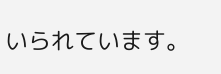いられています。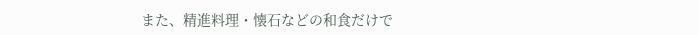また、精進料理・懐石などの和食だけで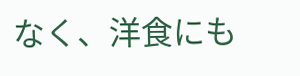なく、洋食にも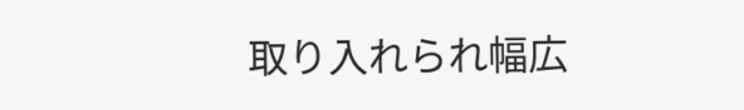取り入れられ幅広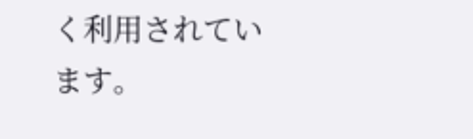く利用されています。